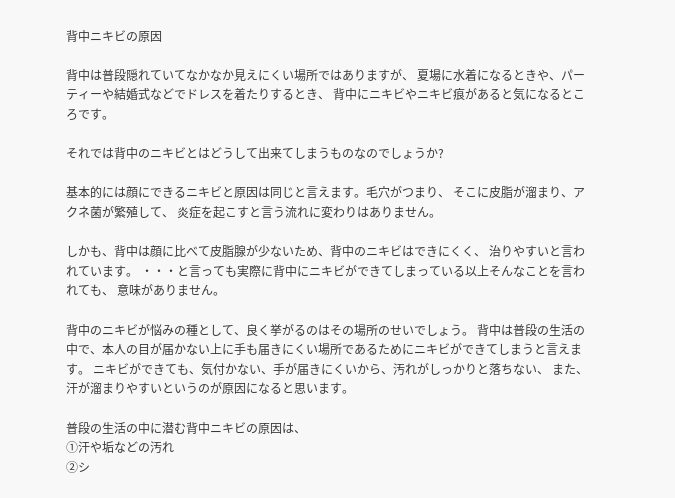背中ニキビの原因

背中は普段隠れていてなかなか見えにくい場所ではありますが、 夏場に水着になるときや、パーティーや結婚式などでドレスを着たりするとき、 背中にニキビやニキビ痕があると気になるところです。

それでは背中のニキビとはどうして出来てしまうものなのでしょうか?

基本的には顔にできるニキビと原因は同じと言えます。毛穴がつまり、 そこに皮脂が溜まり、アクネ菌が繁殖して、 炎症を起こすと言う流れに変わりはありません。

しかも、背中は顔に比べて皮脂腺が少ないため、背中のニキビはできにくく、 治りやすいと言われています。 ・・・と言っても実際に背中にニキビができてしまっている以上そんなことを言われても、 意味がありません。

背中のニキビが悩みの種として、良く挙がるのはその場所のせいでしょう。 背中は普段の生活の中で、本人の目が届かない上に手も届きにくい場所であるためにニキビができてしまうと言えます。 ニキビができても、気付かない、手が届きにくいから、汚れがしっかりと落ちない、 また、汗が溜まりやすいというのが原因になると思います。

普段の生活の中に潜む背中ニキビの原因は、
①汗や垢などの汚れ
②シ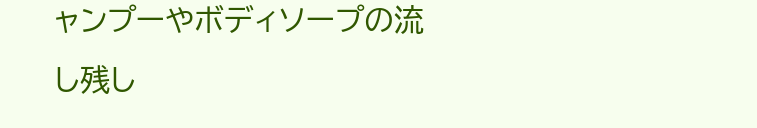ャンプーやボディソープの流し残し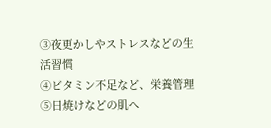③夜更かしやストレスなどの生活習慣
④ビタミン不足など、栄養管理
⑤日焼けなどの肌へ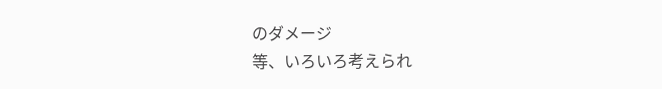のダメージ
等、いろいろ考えられ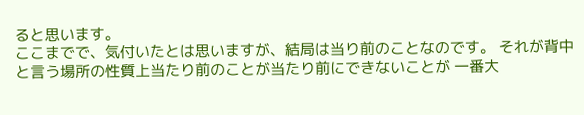ると思います。
ここまでで、気付いたとは思いますが、結局は当り前のことなのです。 それが背中と言う場所の性質上当たり前のことが当たり前にできないことが 一番大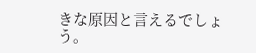きな原因と言えるでしょう。